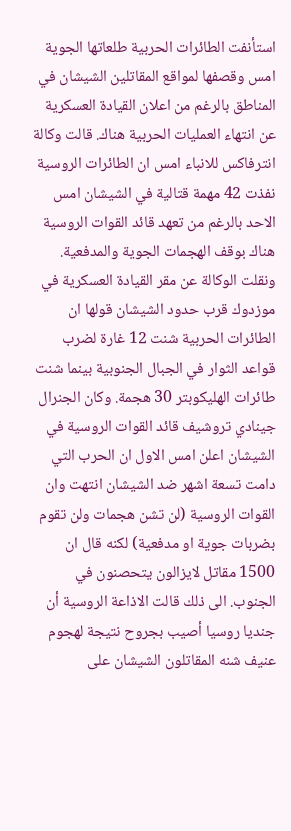استأنفت الطائرات الحربية طلعاتها الجوية امس وقصفها لمواقع المقاتلين الشيشان في المناطق بالرغم من اعلان القيادة العسكرية عن انتهاء العمليات الحربية هناك. قالت وكالة انترفاكس للانباء امس ان الطائرات الروسية نفذت 42 مهمة قتالية في الشيشان امس الاحد بالرغم من تعهد قائد القوات الروسية هناك بوقف الهجمات الجوية والمدفعية. ونقلت الوكالة عن مقر القيادة العسكرية في موزدوك قرب حدود الشيشان قولها ان الطائرات الحربية شنت 12 غارة لضرب قواعد الثوار في الجبال الجنوبية بينما شنت طائرات الهليكوبتر 30 هجمة. وكان الجنرال جينادي تروشيف قائد القوات الروسية في الشيشان اعلن امس الاول ان الحرب التي دامت تسعة اشهر ضد الشيشان انتهت وان القوات الروسية (لن تشن هجمات ولن تقوم بضربات جوية او مدفعية) لكنه قال ان 1500 مقاتل لايزالون يتحصنون في الجنوب. الى ذلك قالت الاذاعة الروسية أن جنديا روسيا أصيب بجروح نتيجة لهجوم عنيف شنه المقاتلون الشيشان على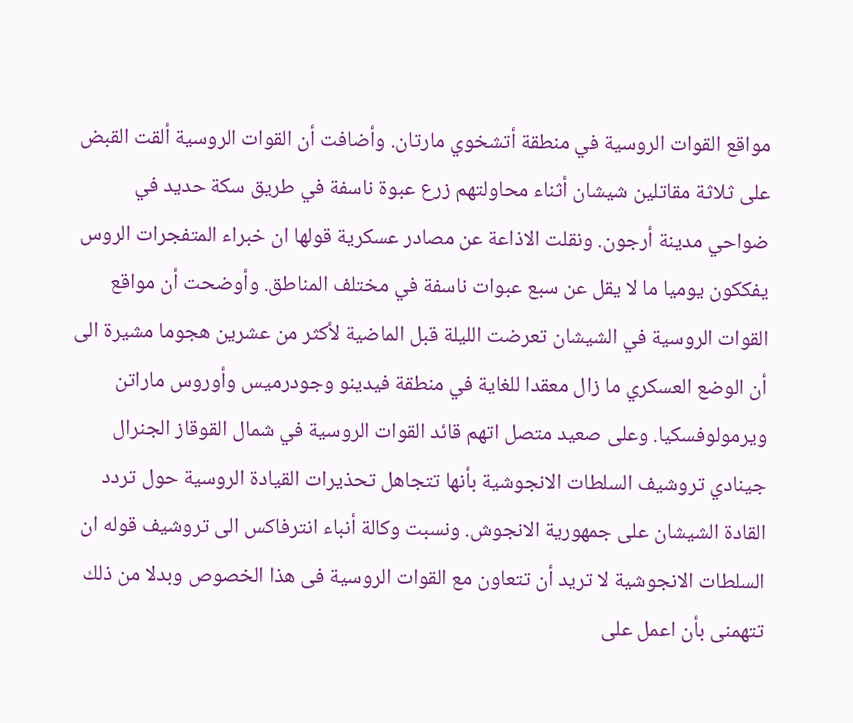مواقع القوات الروسية في منطقة أتشخوي مارتان. وأضافت أن القوات الروسية ألقت القبض على ثلاثة مقاتلين شيشان أثناء محاولتهم زرع عبوة ناسفة في طريق سكة حديد في ضواحي مدينة أرجون. ونقلت الاذاعة عن مصادر عسكرية قولها ان خبراء المتفجرات الروس يفككون يوميا ما لا يقل عن سبع عبوات ناسفة في مختلف المناطق. وأوضحت أن مواقع القوات الروسية في الشيشان تعرضت الليلة قبل الماضية لأكثر من عشرين هجوما مشيرة الى أن الوضع العسكري ما زال معقدا للغاية في منطقة فيدينو وجودرميس وأوروس ماراتن ويرمولوفسكيا. وعلى صعيد متصل اتهم قائد القوات الروسية في شمال القوقاز الجنرال جينادي تروشيف السلطات الانجوشية بأنها تتجاهل تحذيرات القيادة الروسية حول تردد القادة الشيشان على جمهورية الانجوش. ونسبت وكالة أنباء انترفاكس الى تروشيف قوله ان السلطات الانجوشية لا تريد أن تتعاون مع القوات الروسية فى هذا الخصوص وبدلا من ذلك تتهمنى بأن اعمل على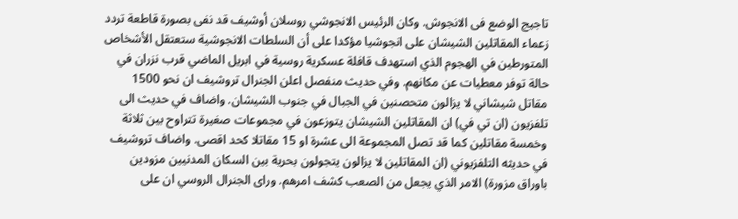تاجيج الوضع فى الانجوش. وكان الرئيس الانجوشي روسلان أوشيف قد نفى بصورة قاطعة تردد زعماء المقاتلين الشيشان على انجوشيا مؤكدا على أن السلطات الانجوشية ستعتقل الأشخاص المتورطين في الهجوم الذي استهدف قافلة عسكرية روسية في ابريل الماضي قرب نزران في حالة توفر معطيات عن مكانهم. وفي حديث منفصل اعلن الجنرال تروشيف ان نحو 1500 مقاتل شيشاني لا يزالون متحصنين في الجبال في جنوب الشيشان. واضاف في حديث الى تلفزيون (ان تي في) ان المقاتلين الشيشان يتوزعون في مجموعات صغيرة تتراوح بين ثلاثة وخمسة مقاتلين كما قد تصل المجموعة الى عشرة او 15 مقاتلا كحد اقصى. واضاف تروشيف في حديثه التلفزيوني (ان المقاتلين لا يزالون يتجولون بحرية بين السكان المدنيين مزودين باوراق مزورة) الامر الذي يجعل من الصعب كشف امرهم. وراى الجنرال الروسي ان على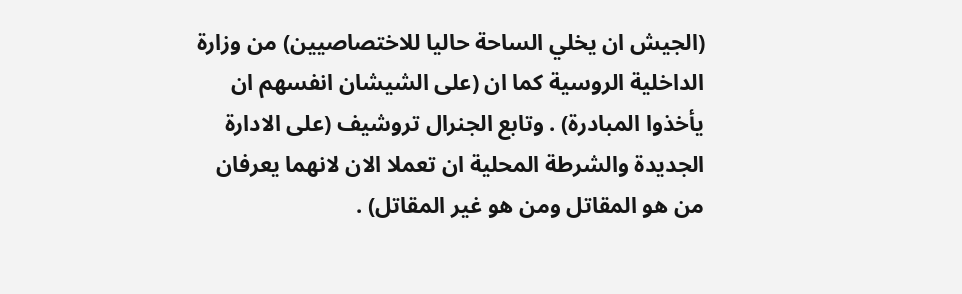(الجيش ان يخلي الساحة حاليا للاختصاصيين) من وزارة الداخلية الروسية كما ان (على الشيشان انفسهم ان يأخذوا المبادرة) . وتابع الجنرال تروشيف (على الادارة الجديدة والشرطة المحلية ان تعملا الان لانهما يعرفان من هو المقاتل ومن هو غير المقاتل) .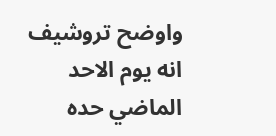واوضح تروشيف انه يوم الاحد الماضي حده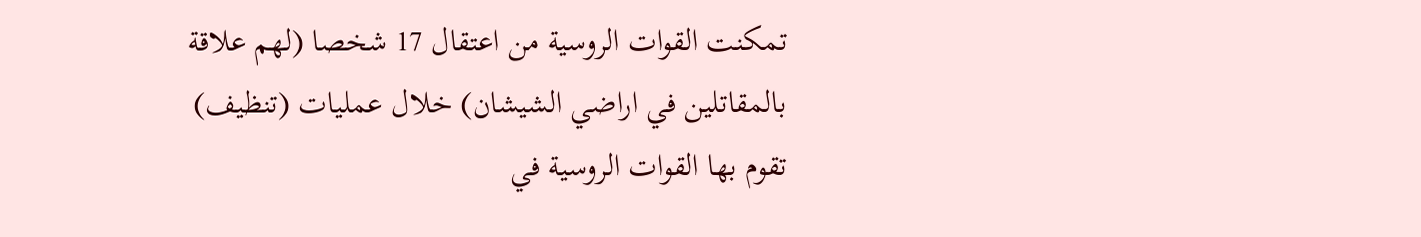تمكنت القوات الروسية من اعتقال 17 شخصا (لهم علاقة بالمقاتلين في اراضي الشيشان) خلال عمليات (تنظيف) تقوم بها القوات الروسية في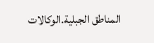المناطق الجبلية.الوكالات